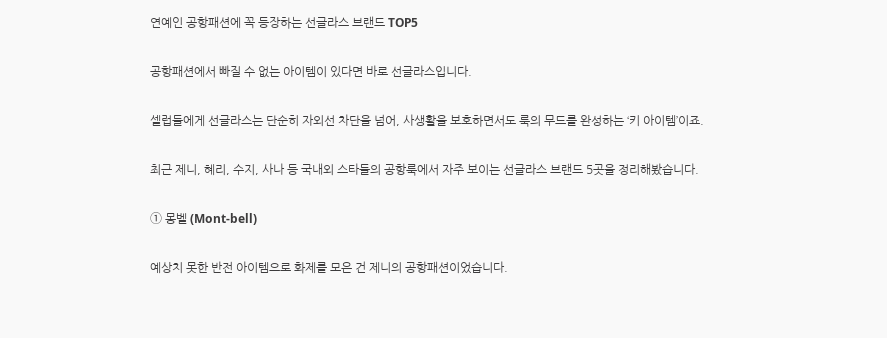연예인 공항패션에 꼭 등장하는 선글라스 브랜드 TOP5

공항패션에서 빠질 수 없는 아이템이 있다면 바로 선글라스입니다.

셀럽들에게 선글라스는 단순히 자외선 차단을 넘어, 사생활을 보호하면서도 룩의 무드를 완성하는 ‘키 아이템’이죠.

최근 제니, 혜리, 수지, 사나 등 국내외 스타들의 공항룩에서 자주 보이는 선글라스 브랜드 5곳을 정리해봤습니다.

① 몽벨 (Mont-bell)

예상치 못한 반전 아이템으로 화제를 모은 건 제니의 공항패션이었습니다.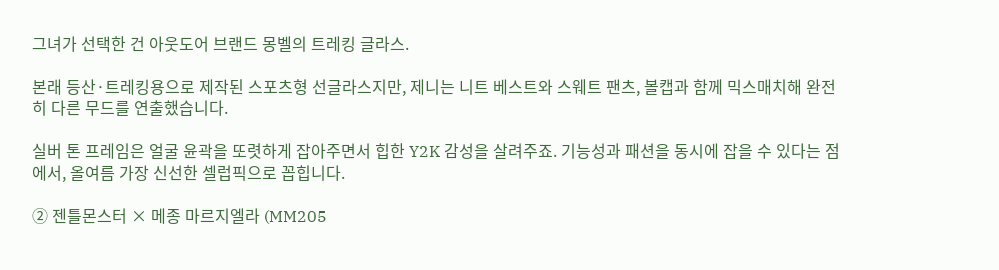그녀가 선택한 건 아웃도어 브랜드 몽벨의 트레킹 글라스.

본래 등산·트레킹용으로 제작된 스포츠형 선글라스지만, 제니는 니트 베스트와 스웨트 팬츠, 볼캡과 함께 믹스매치해 완전히 다른 무드를 연출했습니다.

실버 톤 프레임은 얼굴 윤곽을 또렷하게 잡아주면서 힙한 Y2K 감성을 살려주죠. 기능성과 패션을 동시에 잡을 수 있다는 점에서, 올여름 가장 신선한 셀럽픽으로 꼽힙니다.

② 젠틀몬스터 × 메종 마르지엘라 (MM205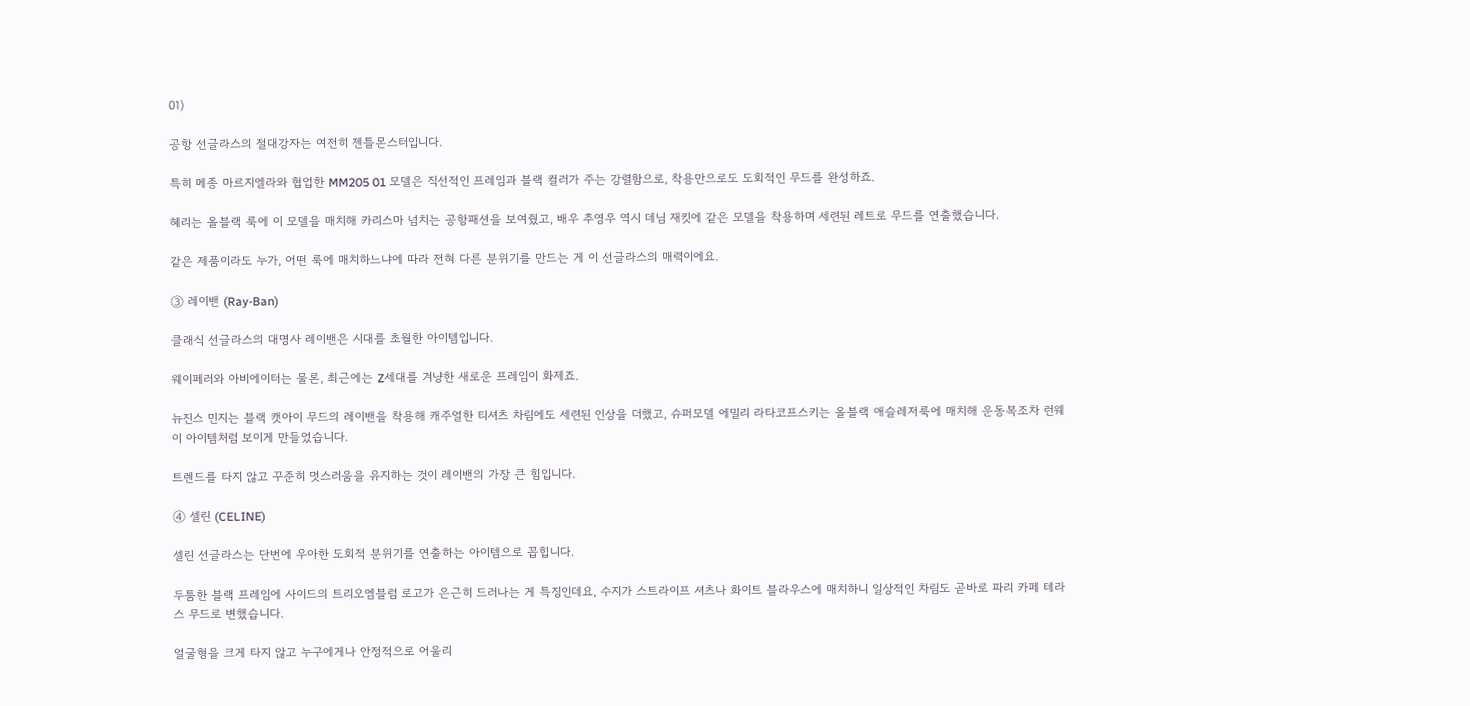01)

공항 선글라스의 절대강자는 여전히 젠틀몬스터입니다.

특히 메종 마르지엘라와 협업한 MM205 01 모델은 직선적인 프레임과 블랙 컬러가 주는 강렬함으로, 착용만으로도 도회적인 무드를 완성하죠.

혜리는 올블랙 룩에 이 모델을 매치해 카리스마 넘치는 공항패션을 보여줬고, 배우 추영우 역시 데님 재킷에 같은 모델을 착용하며 세련된 레트로 무드를 연출했습니다.

같은 제품이라도 누가, 어떤 룩에 매치하느냐에 따라 전혀 다른 분위기를 만드는 게 이 선글라스의 매력이에요.

③ 레이밴 (Ray-Ban)

클래식 선글라스의 대명사 레이밴은 시대를 초월한 아이템입니다.

웨이페러와 아비에이터는 물론, 최근에는 Z세대를 겨냥한 새로운 프레임이 화제죠.

뉴진스 민지는 블랙 캣아이 무드의 레이밴을 착용해 캐주얼한 티셔츠 차림에도 세련된 인상을 더했고, 슈퍼모델 에밀리 라타코프스키는 올블랙 애슬레저룩에 매치해 운동복조차 런웨이 아이템처럼 보이게 만들었습니다.

트렌드를 타지 않고 꾸준히 멋스러움을 유지하는 것이 레이밴의 가장 큰 힘입니다.

④ 셀린 (CELINE)

셀린 선글라스는 단번에 우아한 도회적 분위기를 연출하는 아이템으로 꼽힙니다.

두툼한 블랙 프레임에 사이드의 트리오엠블럼 로고가 은근히 드러나는 게 특징인데요, 수지가 스트라이프 셔츠나 화이트 블라우스에 매치하니 일상적인 차림도 곧바로 파리 카페 테라스 무드로 변했습니다.

얼굴형을 크게 타지 않고 누구에게나 안정적으로 어울리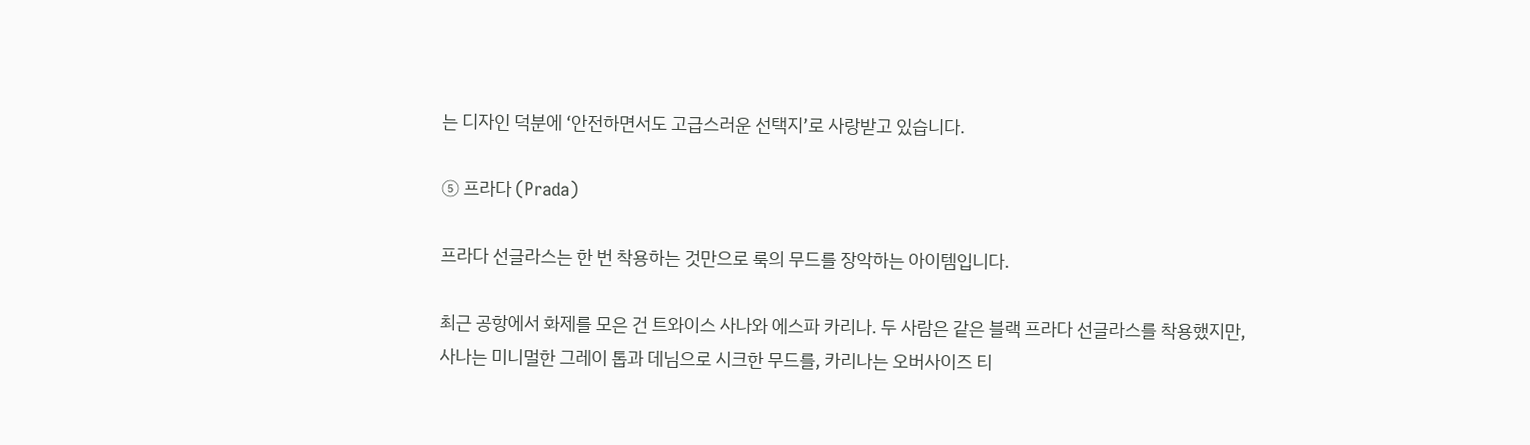는 디자인 덕분에 ‘안전하면서도 고급스러운 선택지’로 사랑받고 있습니다.

⑤ 프라다 (Prada)

프라다 선글라스는 한 번 착용하는 것만으로 룩의 무드를 장악하는 아이템입니다.

최근 공항에서 화제를 모은 건 트와이스 사나와 에스파 카리나. 두 사람은 같은 블랙 프라다 선글라스를 착용했지만, 사나는 미니멀한 그레이 톱과 데님으로 시크한 무드를, 카리나는 오버사이즈 티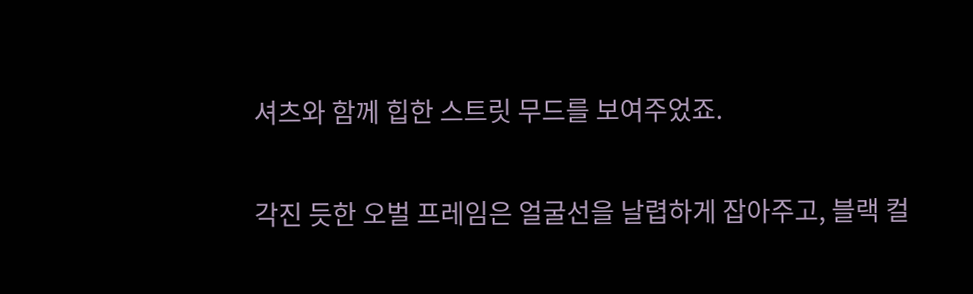셔츠와 함께 힙한 스트릿 무드를 보여주었죠.

각진 듯한 오벌 프레임은 얼굴선을 날렵하게 잡아주고, 블랙 컬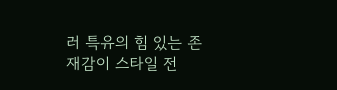러 특유의 힘 있는 존재감이 스타일 전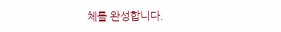체를 완성합니다.